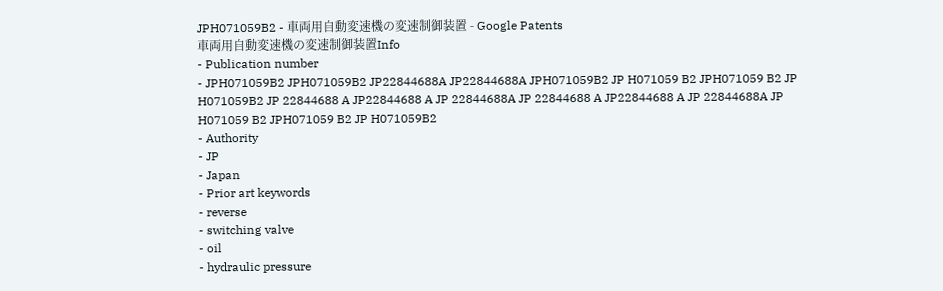JPH071059B2 - 車両用自動変速機の変速制御装置 - Google Patents
車両用自動変速機の変速制御装置Info
- Publication number
- JPH071059B2 JPH071059B2 JP22844688A JP22844688A JPH071059B2 JP H071059 B2 JPH071059 B2 JP H071059B2 JP 22844688 A JP22844688 A JP 22844688A JP 22844688 A JP22844688 A JP 22844688A JP H071059 B2 JPH071059 B2 JP H071059B2
- Authority
- JP
- Japan
- Prior art keywords
- reverse
- switching valve
- oil
- hydraulic pressure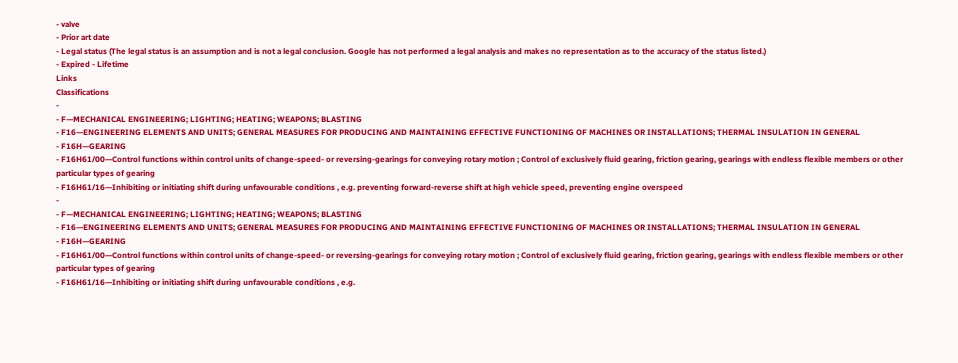- valve
- Prior art date
- Legal status (The legal status is an assumption and is not a legal conclusion. Google has not performed a legal analysis and makes no representation as to the accuracy of the status listed.)
- Expired - Lifetime
Links
Classifications
-
- F—MECHANICAL ENGINEERING; LIGHTING; HEATING; WEAPONS; BLASTING
- F16—ENGINEERING ELEMENTS AND UNITS; GENERAL MEASURES FOR PRODUCING AND MAINTAINING EFFECTIVE FUNCTIONING OF MACHINES OR INSTALLATIONS; THERMAL INSULATION IN GENERAL
- F16H—GEARING
- F16H61/00—Control functions within control units of change-speed- or reversing-gearings for conveying rotary motion ; Control of exclusively fluid gearing, friction gearing, gearings with endless flexible members or other particular types of gearing
- F16H61/16—Inhibiting or initiating shift during unfavourable conditions , e.g. preventing forward-reverse shift at high vehicle speed, preventing engine overspeed
-
- F—MECHANICAL ENGINEERING; LIGHTING; HEATING; WEAPONS; BLASTING
- F16—ENGINEERING ELEMENTS AND UNITS; GENERAL MEASURES FOR PRODUCING AND MAINTAINING EFFECTIVE FUNCTIONING OF MACHINES OR INSTALLATIONS; THERMAL INSULATION IN GENERAL
- F16H—GEARING
- F16H61/00—Control functions within control units of change-speed- or reversing-gearings for conveying rotary motion ; Control of exclusively fluid gearing, friction gearing, gearings with endless flexible members or other particular types of gearing
- F16H61/16—Inhibiting or initiating shift during unfavourable conditions , e.g.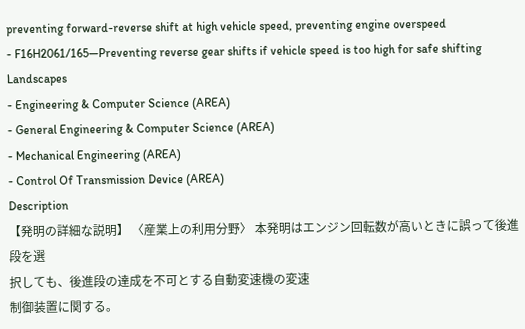preventing forward-reverse shift at high vehicle speed, preventing engine overspeed
- F16H2061/165—Preventing reverse gear shifts if vehicle speed is too high for safe shifting
Landscapes
- Engineering & Computer Science (AREA)
- General Engineering & Computer Science (AREA)
- Mechanical Engineering (AREA)
- Control Of Transmission Device (AREA)
Description
【発明の詳細な説明】 〈産業上の利用分野〉 本発明はエンジン回転数が高いときに誤って後進段を選
択しても、後進段の達成を不可とする自動変速機の変速
制御装置に関する。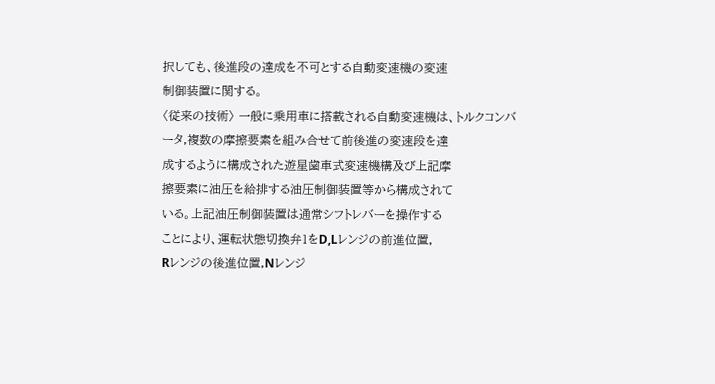択しても、後進段の達成を不可とする自動変速機の変速
制御装置に関する。
〈従来の技術〉 一般に乗用車に搭載される自動変速機は、トルクコンバ
ータ,複数の摩擦要素を組み合せて前後進の変速段を達
成するように構成された遊星歯車式変速機構及び上記摩
擦要素に油圧を給排する油圧制御装置等から構成されて
いる。上記油圧制御装置は通常シフトレバーを操作する
ことにより、運転状態切換弁1をD,Lレンジの前進位置,
Rレンジの後進位置,Nレンジ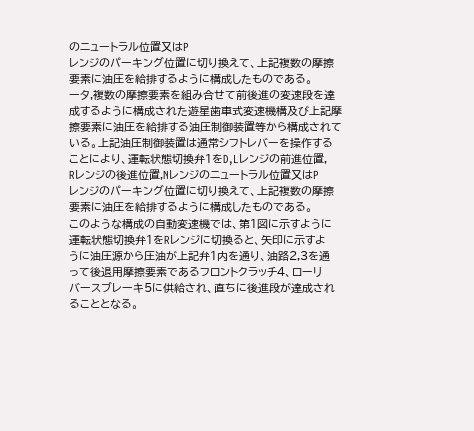のニュートラル位置又はP
レンジのパーキング位置に切り換えて、上記複数の摩擦
要素に油圧を給排するように構成したものである。
ータ,複数の摩擦要素を組み合せて前後進の変速段を達
成するように構成された遊星歯車式変速機構及び上記摩
擦要素に油圧を給排する油圧制御装置等から構成されて
いる。上記油圧制御装置は通常シフトレバーを操作する
ことにより、運転状態切換弁1をD,Lレンジの前進位置,
Rレンジの後進位置,Nレンジのニュートラル位置又はP
レンジのパーキング位置に切り換えて、上記複数の摩擦
要素に油圧を給排するように構成したものである。
このような構成の自動変速機では、第1図に示すように
運転状態切換弁1をRレンジに切換ると、矢印に示すよ
うに油圧源から圧油が上記弁1内を通り、油路2,3を通
って後退用摩擦要素であるフロントクラッチ4、ローリ
バースブレーキ5に供給され、直ちに後進段が達成され
ることとなる。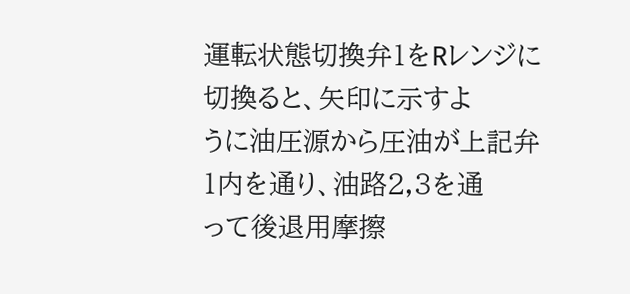運転状態切換弁1をRレンジに切換ると、矢印に示すよ
うに油圧源から圧油が上記弁1内を通り、油路2,3を通
って後退用摩擦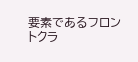要素であるフロントクラ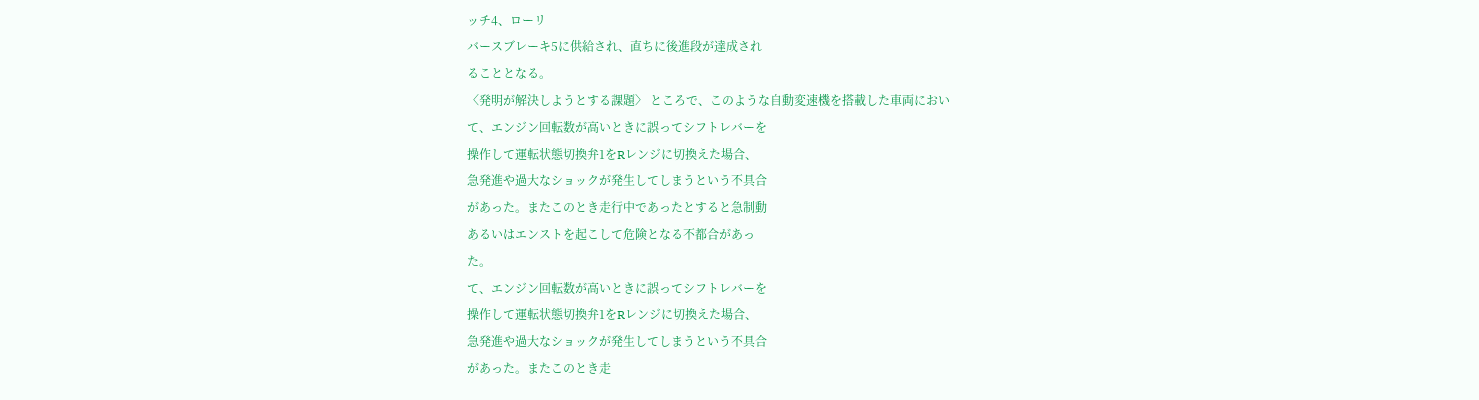ッチ4、ローリ
バースブレーキ5に供給され、直ちに後進段が達成され
ることとなる。
〈発明が解決しようとする課題〉 ところで、このような自動変速機を搭載した車両におい
て、エンジン回転数が高いときに誤ってシフトレバーを
操作して運転状態切換弁1をRレンジに切換えた場合、
急発進や過大なショックが発生してしまうという不具合
があった。またこのとき走行中であったとすると急制動
あるいはエンストを起こして危険となる不都合があっ
た。
て、エンジン回転数が高いときに誤ってシフトレバーを
操作して運転状態切換弁1をRレンジに切換えた場合、
急発進や過大なショックが発生してしまうという不具合
があった。またこのとき走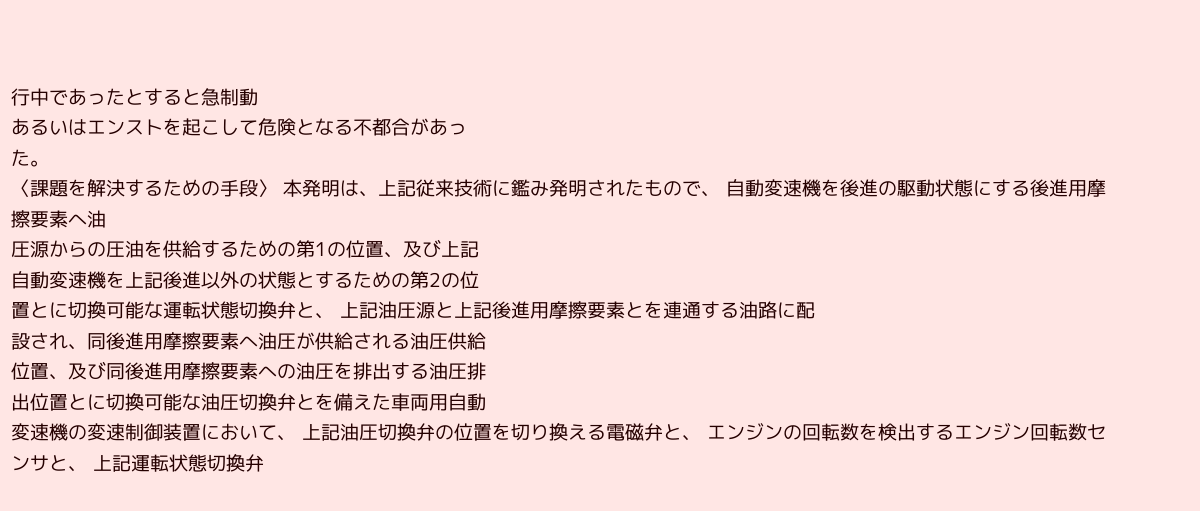行中であったとすると急制動
あるいはエンストを起こして危険となる不都合があっ
た。
〈課題を解決するための手段〉 本発明は、上記従来技術に鑑み発明されたもので、 自動変速機を後進の駆動状態にする後進用摩擦要素へ油
圧源からの圧油を供給するための第1の位置、及び上記
自動変速機を上記後進以外の状態とするための第2の位
置とに切換可能な運転状態切換弁と、 上記油圧源と上記後進用摩擦要素とを連通する油路に配
設され、同後進用摩擦要素へ油圧が供給される油圧供給
位置、及び同後進用摩擦要素への油圧を排出する油圧排
出位置とに切換可能な油圧切換弁とを備えた車両用自動
変速機の変速制御装置において、 上記油圧切換弁の位置を切り換える電磁弁と、 エンジンの回転数を検出するエンジン回転数センサと、 上記運転状態切換弁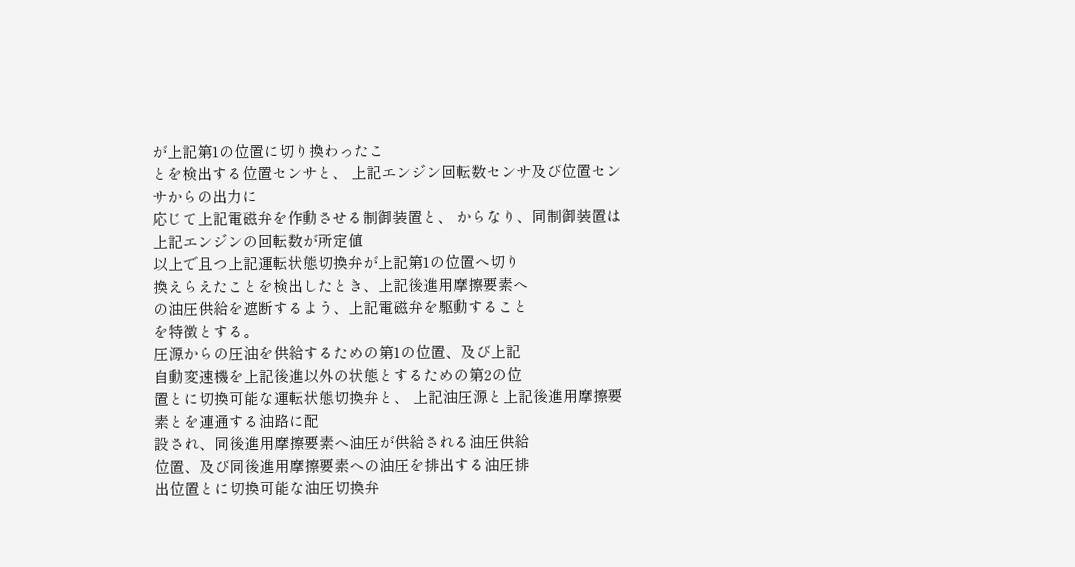が上記第1の位置に切り換わったこ
とを検出する位置センサと、 上記エンジン回転数センサ及び位置センサからの出力に
応じて上記電磁弁を作動させる制御装置と、 からなり、同制御装置は上記エンジンの回転数が所定値
以上で且つ上記運転状態切換弁が上記第1の位置へ切り
換えらえたことを検出したとき、上記後進用摩擦要素へ
の油圧供給を遮断するよう、上記電磁弁を駆動すること
を特徴とする。
圧源からの圧油を供給するための第1の位置、及び上記
自動変速機を上記後進以外の状態とするための第2の位
置とに切換可能な運転状態切換弁と、 上記油圧源と上記後進用摩擦要素とを連通する油路に配
設され、同後進用摩擦要素へ油圧が供給される油圧供給
位置、及び同後進用摩擦要素への油圧を排出する油圧排
出位置とに切換可能な油圧切換弁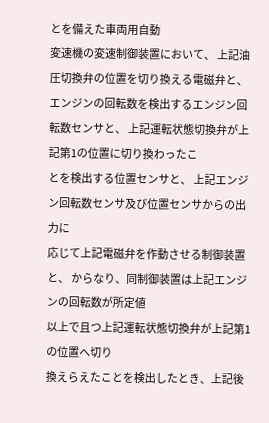とを備えた車両用自動
変速機の変速制御装置において、 上記油圧切換弁の位置を切り換える電磁弁と、 エンジンの回転数を検出するエンジン回転数センサと、 上記運転状態切換弁が上記第1の位置に切り換わったこ
とを検出する位置センサと、 上記エンジン回転数センサ及び位置センサからの出力に
応じて上記電磁弁を作動させる制御装置と、 からなり、同制御装置は上記エンジンの回転数が所定値
以上で且つ上記運転状態切換弁が上記第1の位置へ切り
換えらえたことを検出したとき、上記後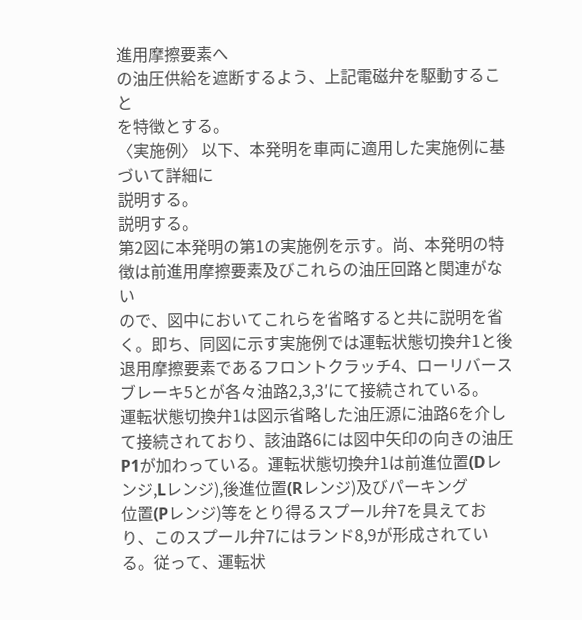進用摩擦要素へ
の油圧供給を遮断するよう、上記電磁弁を駆動すること
を特徴とする。
〈実施例〉 以下、本発明を車両に適用した実施例に基づいて詳細に
説明する。
説明する。
第2図に本発明の第1の実施例を示す。尚、本発明の特
徴は前進用摩擦要素及びこれらの油圧回路と関連がない
ので、図中においてこれらを省略すると共に説明を省
く。即ち、同図に示す実施例では運転状態切換弁1と後
退用摩擦要素であるフロントクラッチ4、ローリバース
ブレーキ5とが各々油路2,3,3′にて接続されている。
運転状態切換弁1は図示省略した油圧源に油路6を介し
て接続されており、該油路6には図中矢印の向きの油圧
P1が加わっている。運転状態切換弁1は前進位置(Dレ
ンジ,Lレンジ),後進位置(Rレンジ)及びパーキング
位置(Pレンジ)等をとり得るスプール弁7を具えてお
り、このスプール弁7にはランド8,9が形成されてい
る。従って、運転状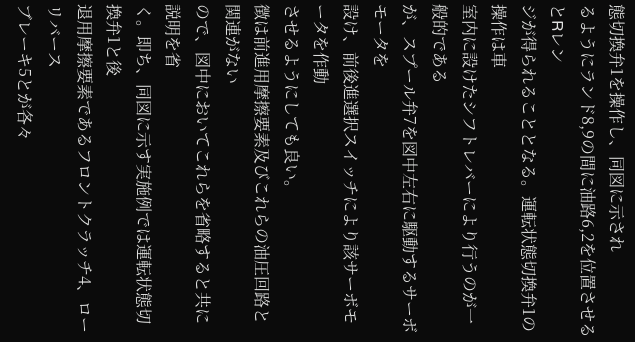態切換弁1を操作し、同図に示され
るようにランド8,9の間に油路6,2を位置させるとRレン
ジが得られることとなる。運転状態切換弁1の操作は車
室内に設けたシフトレバーにより行うのが一般的である
が、スプール弁7を図中左右に駆動するサーボモータを
設け、前後進選択スイッチにより該サーボモータを作動
させるようにしても良い。
徴は前進用摩擦要素及びこれらの油圧回路と関連がない
ので、図中においてこれらを省略すると共に説明を省
く。即ち、同図に示す実施例では運転状態切換弁1と後
退用摩擦要素であるフロントクラッチ4、ローリバース
ブレーキ5とが各々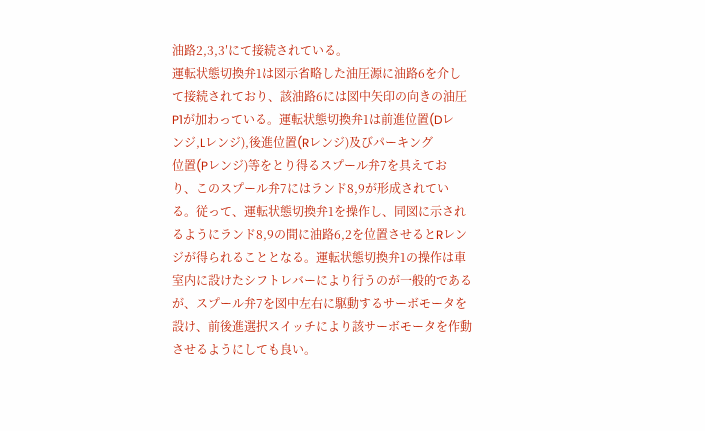油路2,3,3′にて接続されている。
運転状態切換弁1は図示省略した油圧源に油路6を介し
て接続されており、該油路6には図中矢印の向きの油圧
P1が加わっている。運転状態切換弁1は前進位置(Dレ
ンジ,Lレンジ),後進位置(Rレンジ)及びパーキング
位置(Pレンジ)等をとり得るスプール弁7を具えてお
り、このスプール弁7にはランド8,9が形成されてい
る。従って、運転状態切換弁1を操作し、同図に示され
るようにランド8,9の間に油路6,2を位置させるとRレン
ジが得られることとなる。運転状態切換弁1の操作は車
室内に設けたシフトレバーにより行うのが一般的である
が、スプール弁7を図中左右に駆動するサーボモータを
設け、前後進選択スイッチにより該サーボモータを作動
させるようにしても良い。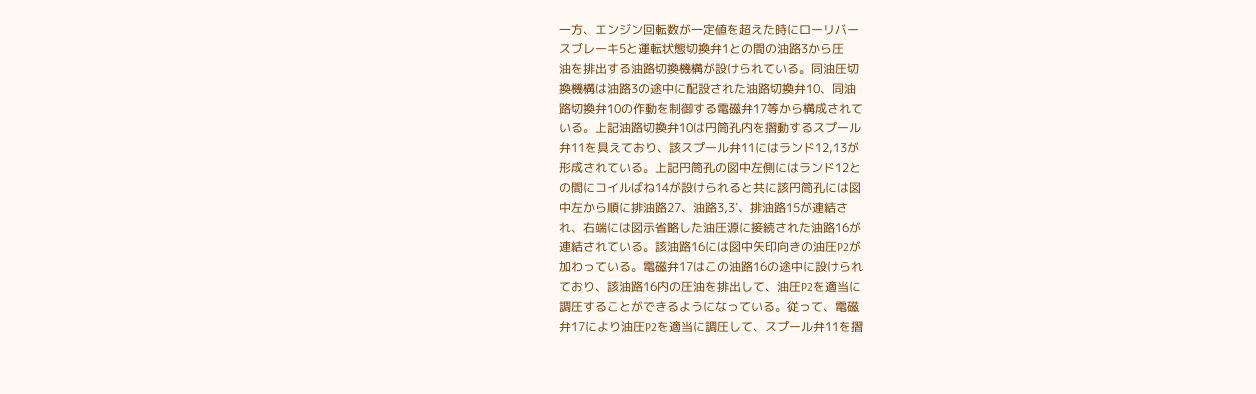一方、エンジン回転数が一定値を超えた時にローリバー
スブレーキ5と運転状態切換弁1との間の油路3から圧
油を排出する油路切換機構が設けられている。同油圧切
換機構は油路3の途中に配設された油路切換弁10、同油
路切換弁10の作動を制御する電磁弁17等から構成されて
いる。上記油路切換弁10は円筒孔内を摺動するスプール
弁11を具えており、該スプール弁11にはランド12,13が
形成されている。上記円筒孔の図中左側にはランド12と
の間にコイルばね14が設けられると共に該円筒孔には図
中左から順に排油路27、油路3,3′、排油路15が連結さ
れ、右端には図示省略した油圧源に接続された油路16が
連結されている。該油路16には図中矢印向きの油圧P2が
加わっている。電磁弁17はこの油路16の途中に設けられ
ており、該油路16内の圧油を排出して、油圧P2を適当に
調圧することができるようになっている。従って、電磁
弁17により油圧P2を適当に調圧して、スプール弁11を摺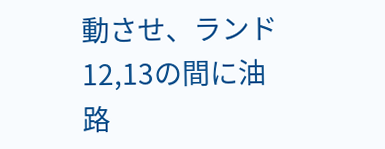動させ、ランド12,13の間に油路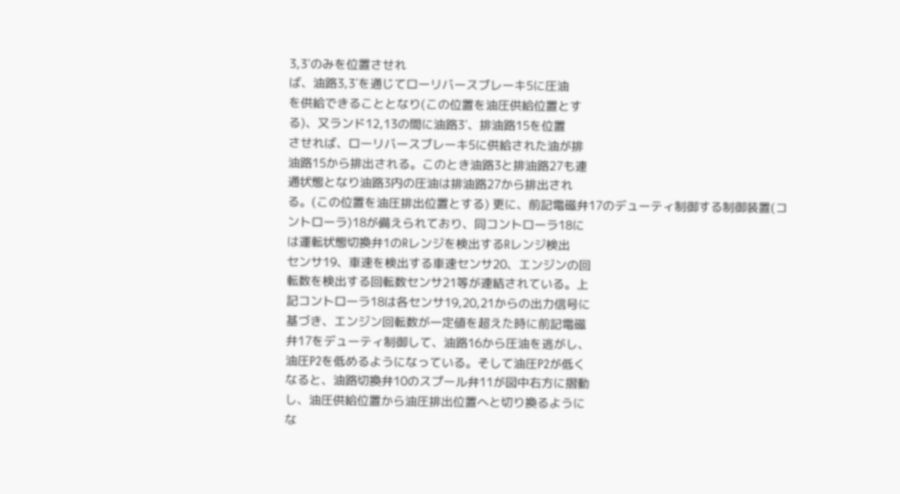3,3′のみを位置させれ
ば、油路3,3′を通じてローリバースブレーキ5に圧油
を供給できることとなり(この位置を油圧供給位置とす
る)、又ランド12,13の間に油路3′、排油路15を位置
させれば、ローリバースブレーキ5に供給された油が排
油路15から排出される。このとき油路3と排油路27も連
通状態となり油路3内の圧油は排油路27から排出され
る。(この位置を油圧排出位置とする) 更に、前記電磁弁17のデューティ制御する制御装置(コ
ントローラ)18が備えられており、同コントローラ18に
は運転状態切換弁1のRレンジを検出するRレンジ検出
センサ19、車速を検出する車速センサ20、エンジンの回
転数を検出する回転数センサ21等が連結されている。上
記コントローラ18は各センサ19,20,21からの出力信号に
基づき、エンジン回転数が一定値を超えた時に前記電磁
弁17をデューティ制御して、油路16から圧油を逃がし、
油圧P2を低めるようになっている。そして油圧P2が低く
なると、油路切換弁10のスプール弁11が図中右方に摺動
し、油圧供給位置から油圧排出位置へと切り換るように
な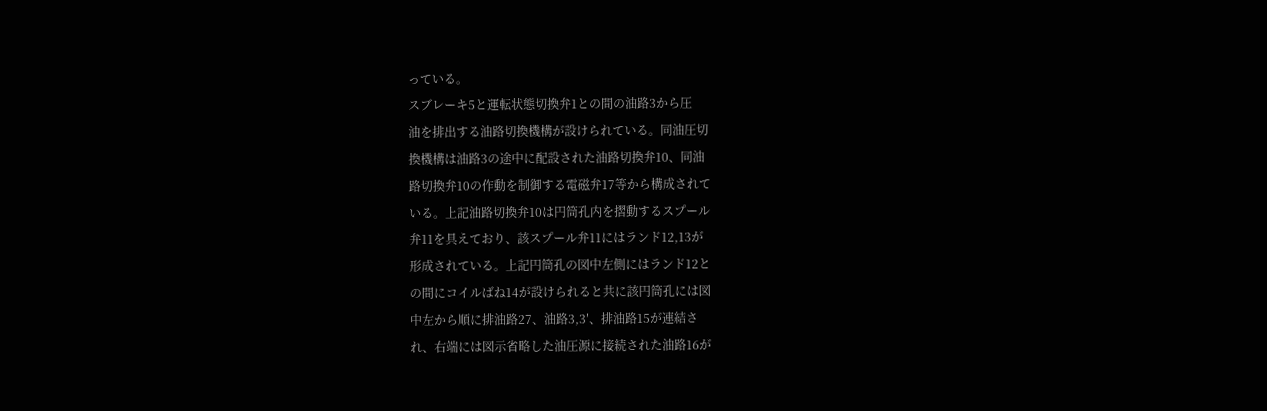っている。
スブレーキ5と運転状態切換弁1との間の油路3から圧
油を排出する油路切換機構が設けられている。同油圧切
換機構は油路3の途中に配設された油路切換弁10、同油
路切換弁10の作動を制御する電磁弁17等から構成されて
いる。上記油路切換弁10は円筒孔内を摺動するスプール
弁11を具えており、該スプール弁11にはランド12,13が
形成されている。上記円筒孔の図中左側にはランド12と
の間にコイルばね14が設けられると共に該円筒孔には図
中左から順に排油路27、油路3,3′、排油路15が連結さ
れ、右端には図示省略した油圧源に接続された油路16が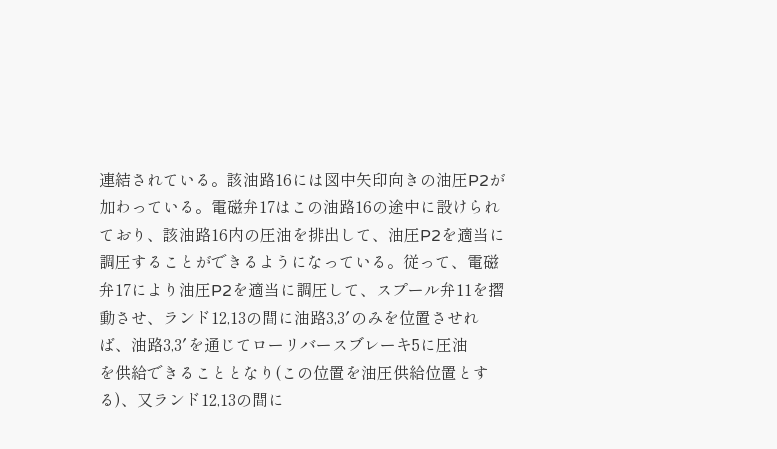連結されている。該油路16には図中矢印向きの油圧P2が
加わっている。電磁弁17はこの油路16の途中に設けられ
ており、該油路16内の圧油を排出して、油圧P2を適当に
調圧することができるようになっている。従って、電磁
弁17により油圧P2を適当に調圧して、スプール弁11を摺
動させ、ランド12,13の間に油路3,3′のみを位置させれ
ば、油路3,3′を通じてローリバースブレーキ5に圧油
を供給できることとなり(この位置を油圧供給位置とす
る)、又ランド12,13の間に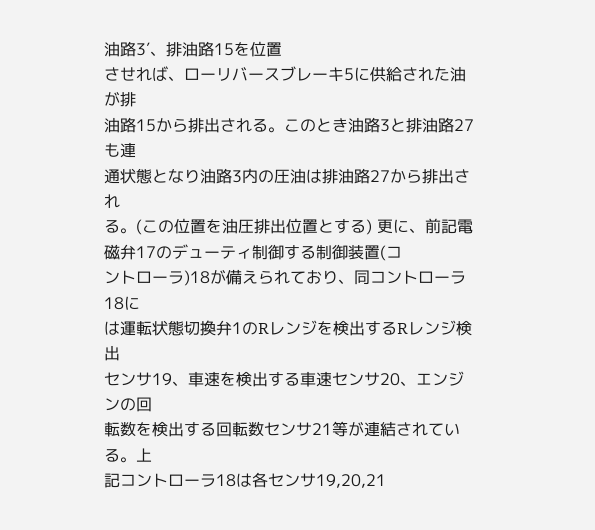油路3′、排油路15を位置
させれば、ローリバースブレーキ5に供給された油が排
油路15から排出される。このとき油路3と排油路27も連
通状態となり油路3内の圧油は排油路27から排出され
る。(この位置を油圧排出位置とする) 更に、前記電磁弁17のデューティ制御する制御装置(コ
ントローラ)18が備えられており、同コントローラ18に
は運転状態切換弁1のRレンジを検出するRレンジ検出
センサ19、車速を検出する車速センサ20、エンジンの回
転数を検出する回転数センサ21等が連結されている。上
記コントローラ18は各センサ19,20,21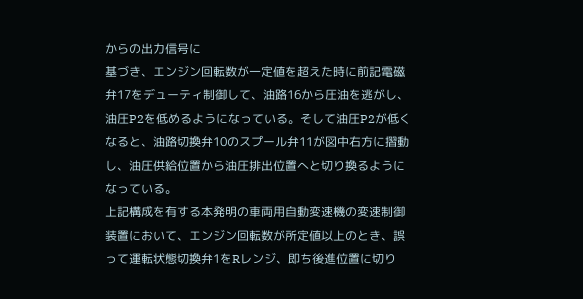からの出力信号に
基づき、エンジン回転数が一定値を超えた時に前記電磁
弁17をデューティ制御して、油路16から圧油を逃がし、
油圧P2を低めるようになっている。そして油圧P2が低く
なると、油路切換弁10のスプール弁11が図中右方に摺動
し、油圧供給位置から油圧排出位置へと切り換るように
なっている。
上記構成を有する本発明の車両用自動変速機の変速制御
装置において、エンジン回転数が所定値以上のとき、誤
って運転状態切換弁1をRレンジ、即ち後進位置に切り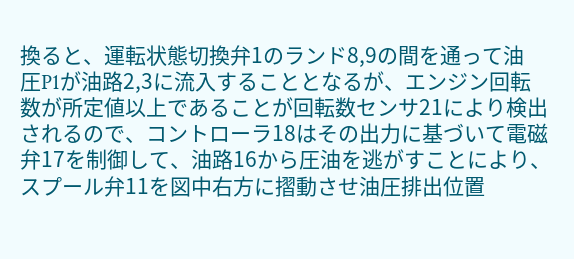換ると、運転状態切換弁1のランド8,9の間を通って油
圧P1が油路2,3に流入することとなるが、エンジン回転
数が所定値以上であることが回転数センサ21により検出
されるので、コントローラ18はその出力に基づいて電磁
弁17を制御して、油路16から圧油を逃がすことにより、
スプール弁11を図中右方に摺動させ油圧排出位置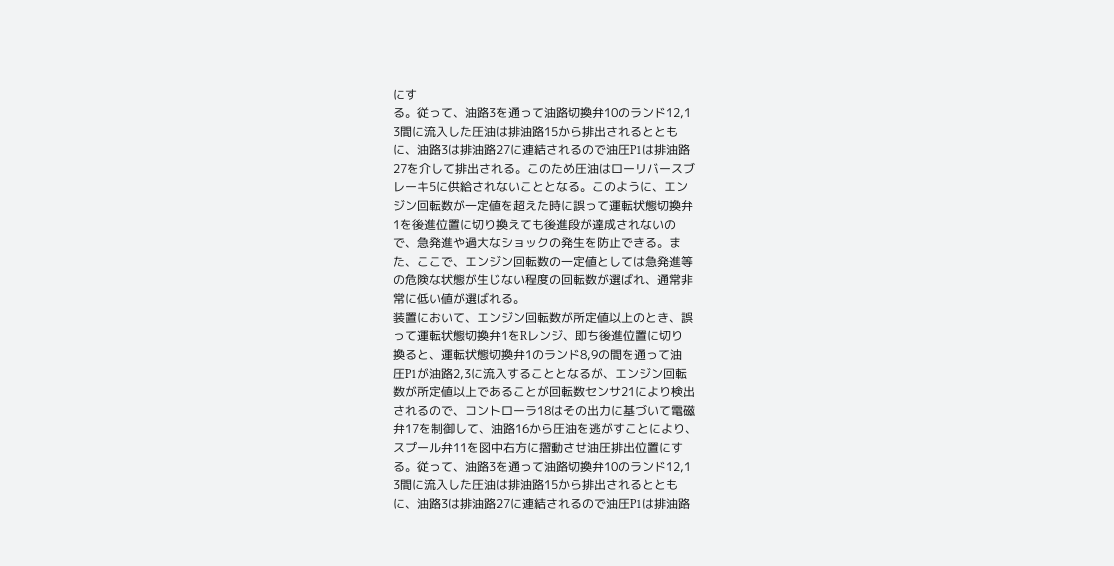にす
る。従って、油路3を通って油路切換弁10のランド12,1
3間に流入した圧油は排油路15から排出されるととも
に、油路3は排油路27に連結されるので油圧P1は排油路
27を介して排出される。このため圧油はローリバースブ
レーキ5に供給されないこととなる。このように、エン
ジン回転数が一定値を超えた時に誤って運転状態切換弁
1を後進位置に切り換えても後進段が達成されないの
で、急発進や過大なショックの発生を防止できる。ま
た、ここで、エンジン回転数の一定値としては急発進等
の危険な状態が生じない程度の回転数が選ばれ、通常非
常に低い値が選ばれる。
装置において、エンジン回転数が所定値以上のとき、誤
って運転状態切換弁1をRレンジ、即ち後進位置に切り
換ると、運転状態切換弁1のランド8,9の間を通って油
圧P1が油路2,3に流入することとなるが、エンジン回転
数が所定値以上であることが回転数センサ21により検出
されるので、コントローラ18はその出力に基づいて電磁
弁17を制御して、油路16から圧油を逃がすことにより、
スプール弁11を図中右方に摺動させ油圧排出位置にす
る。従って、油路3を通って油路切換弁10のランド12,1
3間に流入した圧油は排油路15から排出されるととも
に、油路3は排油路27に連結されるので油圧P1は排油路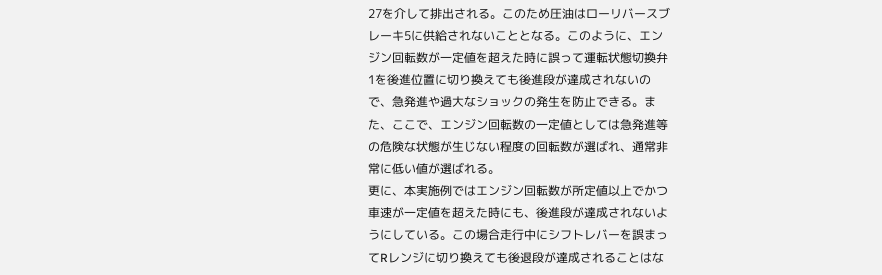27を介して排出される。このため圧油はローリバースブ
レーキ5に供給されないこととなる。このように、エン
ジン回転数が一定値を超えた時に誤って運転状態切換弁
1を後進位置に切り換えても後進段が達成されないの
で、急発進や過大なショックの発生を防止できる。ま
た、ここで、エンジン回転数の一定値としては急発進等
の危険な状態が生じない程度の回転数が選ばれ、通常非
常に低い値が選ばれる。
更に、本実施例ではエンジン回転数が所定値以上でかつ
車速が一定値を超えた時にも、後進段が達成されないよ
うにしている。この場合走行中にシフトレバーを誤まっ
てRレンジに切り換えても後退段が達成されることはな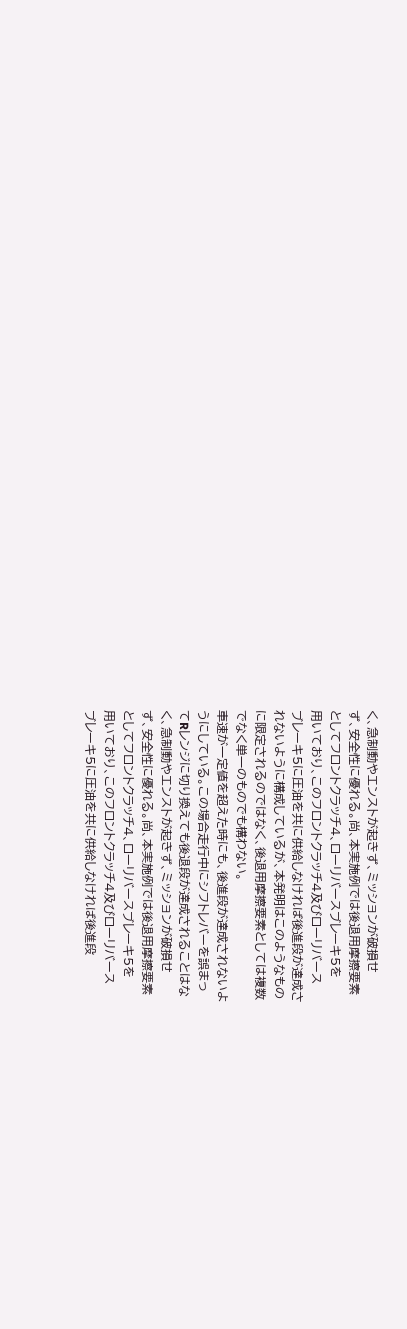く、急制動やエンストが起きず、ミッションが破損せ
ず、安全性に優れる。尚、本実施例では後退用摩擦要素
としてフロントクラッチ4、ローリバースブレーキ5を
用いており、このフロントクラッチ4及びローリバース
ブレーキ5に圧油を共に供給しなければ後進段が達成さ
れないように構成しているが、本発明はこのようなもの
に限定されるのではなく、後退用摩擦要素としては複数
でなく単一のものでも構わない。
車速が一定値を超えた時にも、後進段が達成されないよ
うにしている。この場合走行中にシフトレバーを誤まっ
てRレンジに切り換えても後退段が達成されることはな
く、急制動やエンストが起きず、ミッションが破損せ
ず、安全性に優れる。尚、本実施例では後退用摩擦要素
としてフロントクラッチ4、ローリバースブレーキ5を
用いており、このフロントクラッチ4及びローリバース
ブレーキ5に圧油を共に供給しなければ後進段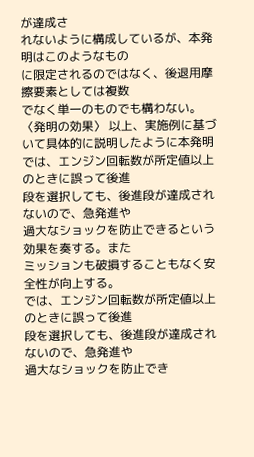が達成さ
れないように構成しているが、本発明はこのようなもの
に限定されるのではなく、後退用摩擦要素としては複数
でなく単一のものでも構わない。
〈発明の効果〉 以上、実施例に基づいて具体的に説明したように本発明
では、エンジン回転数が所定値以上のときに誤って後進
段を選択しても、後進段が達成されないので、急発進や
過大なショックを防止できるという効果を奏する。また
ミッションも破損することもなく安全性が向上する。
では、エンジン回転数が所定値以上のときに誤って後進
段を選択しても、後進段が達成されないので、急発進や
過大なショックを防止でき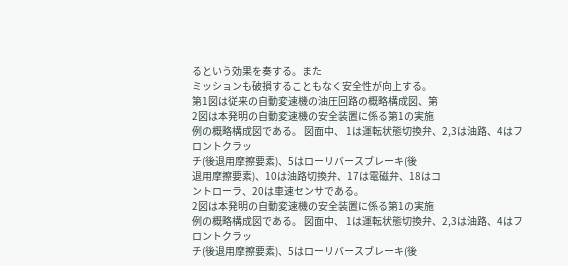るという効果を奏する。また
ミッションも破損することもなく安全性が向上する。
第1図は従来の自動変速機の油圧回路の概略構成図、第
2図は本発明の自動変速機の安全装置に係る第1の実施
例の概略構成図である。 図面中、 1は運転状態切換弁、2,3は油路、4はフロントクラッ
チ(後退用摩擦要素)、5はローリバースブレーキ(後
退用摩擦要素)、10は油路切換弁、17は電磁弁、18はコ
ントローラ、20は車速センサである。
2図は本発明の自動変速機の安全装置に係る第1の実施
例の概略構成図である。 図面中、 1は運転状態切換弁、2,3は油路、4はフロントクラッ
チ(後退用摩擦要素)、5はローリバースブレーキ(後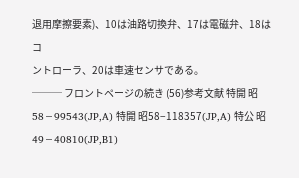退用摩擦要素)、10は油路切換弁、17は電磁弁、18はコ
ントローラ、20は車速センサである。
─── フロントページの続き (56)参考文献 特開 昭58−99543(JP,A) 特開 昭58−118357(JP,A) 特公 昭49−40810(JP,B1)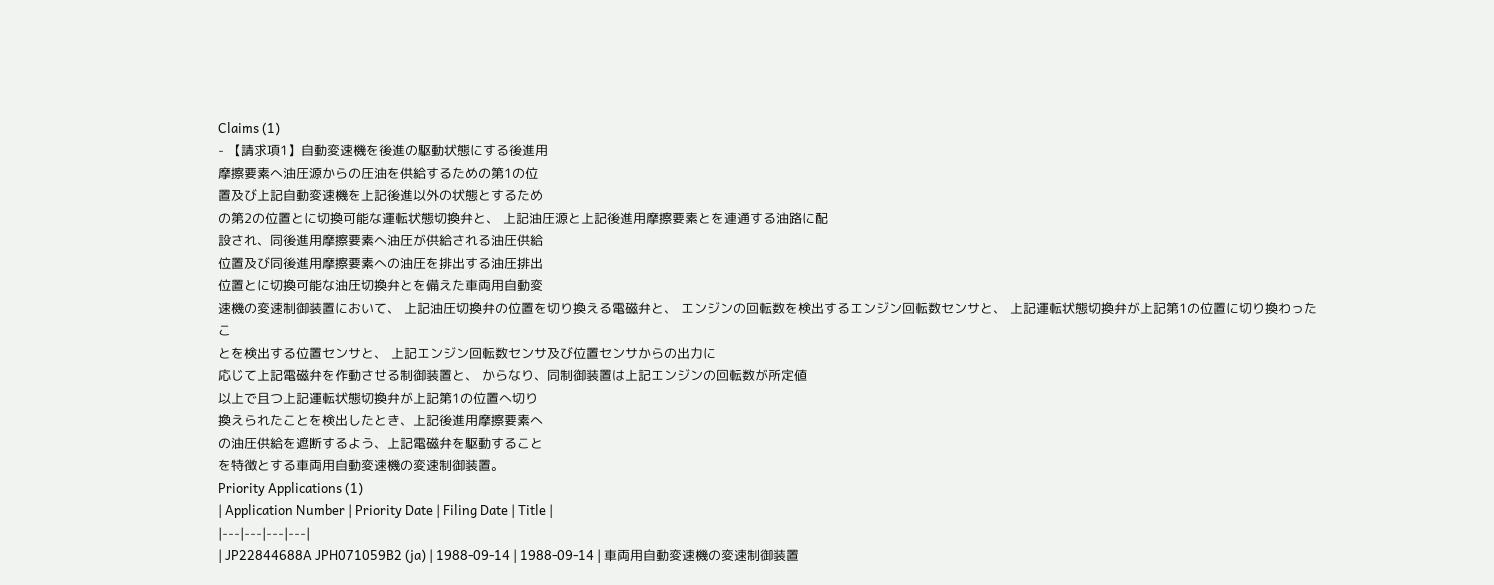Claims (1)
- 【請求項1】自動変速機を後進の駆動状態にする後進用
摩擦要素へ油圧源からの圧油を供給するための第1の位
置及び上記自動変速機を上記後進以外の状態とするため
の第2の位置とに切換可能な運転状態切換弁と、 上記油圧源と上記後進用摩擦要素とを連通する油路に配
設され、同後進用摩擦要素へ油圧が供給される油圧供給
位置及び同後進用摩擦要素への油圧を排出する油圧排出
位置とに切換可能な油圧切換弁とを備えた車両用自動変
速機の変速制御装置において、 上記油圧切換弁の位置を切り換える電磁弁と、 エンジンの回転数を検出するエンジン回転数センサと、 上記運転状態切換弁が上記第1の位置に切り換わったこ
とを検出する位置センサと、 上記エンジン回転数センサ及び位置センサからの出力に
応じて上記電磁弁を作動させる制御装置と、 からなり、同制御装置は上記エンジンの回転数が所定値
以上で且つ上記運転状態切換弁が上記第1の位置へ切り
換えられたことを検出したとき、上記後進用摩擦要素へ
の油圧供給を遮断するよう、上記電磁弁を駆動すること
を特徴とする車両用自動変速機の変速制御装置。
Priority Applications (1)
| Application Number | Priority Date | Filing Date | Title |
|---|---|---|---|
| JP22844688A JPH071059B2 (ja) | 1988-09-14 | 1988-09-14 | 車両用自動変速機の変速制御装置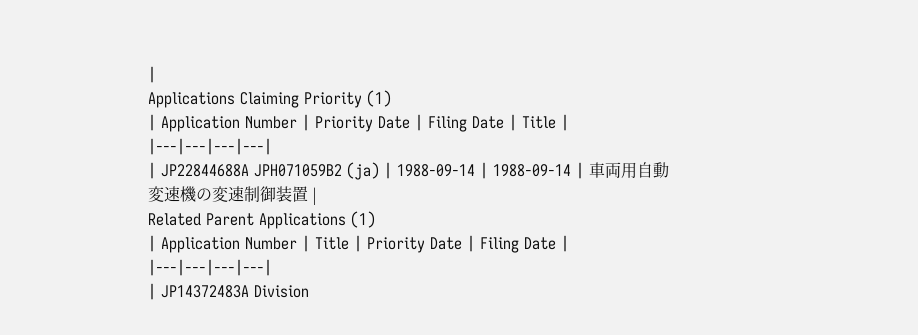|
Applications Claiming Priority (1)
| Application Number | Priority Date | Filing Date | Title |
|---|---|---|---|
| JP22844688A JPH071059B2 (ja) | 1988-09-14 | 1988-09-14 | 車両用自動変速機の変速制御装置 |
Related Parent Applications (1)
| Application Number | Title | Priority Date | Filing Date |
|---|---|---|---|
| JP14372483A Division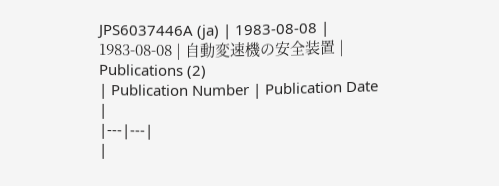JPS6037446A (ja) | 1983-08-08 | 1983-08-08 | 自動変速機の安全装置 |
Publications (2)
| Publication Number | Publication Date |
|---|---|
|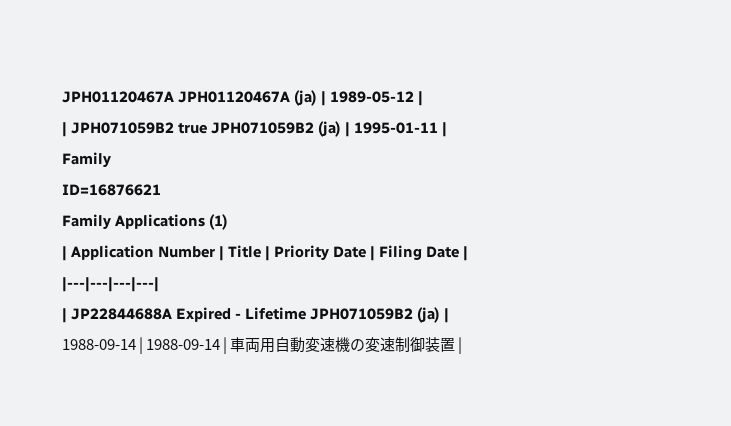JPH01120467A JPH01120467A (ja) | 1989-05-12 |
| JPH071059B2 true JPH071059B2 (ja) | 1995-01-11 |
Family
ID=16876621
Family Applications (1)
| Application Number | Title | Priority Date | Filing Date |
|---|---|---|---|
| JP22844688A Expired - Lifetime JPH071059B2 (ja) | 1988-09-14 | 1988-09-14 | 車両用自動変速機の変速制御装置 |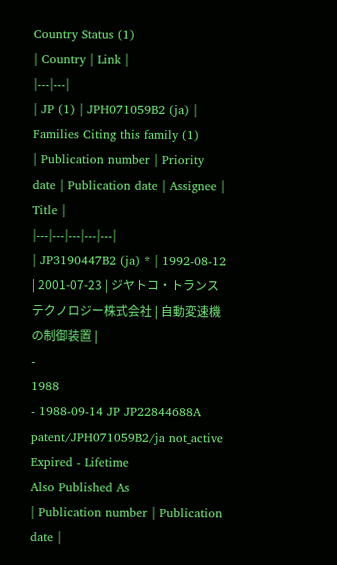Country Status (1)
| Country | Link |
|---|---|
| JP (1) | JPH071059B2 (ja) |
Families Citing this family (1)
| Publication number | Priority date | Publication date | Assignee | Title |
|---|---|---|---|---|
| JP3190447B2 (ja) * | 1992-08-12 | 2001-07-23 | ジヤトコ・トランステクノロジー株式会社 | 自動変速機の制御装置 |
-
1988
- 1988-09-14 JP JP22844688A patent/JPH071059B2/ja not_active Expired - Lifetime
Also Published As
| Publication number | Publication date |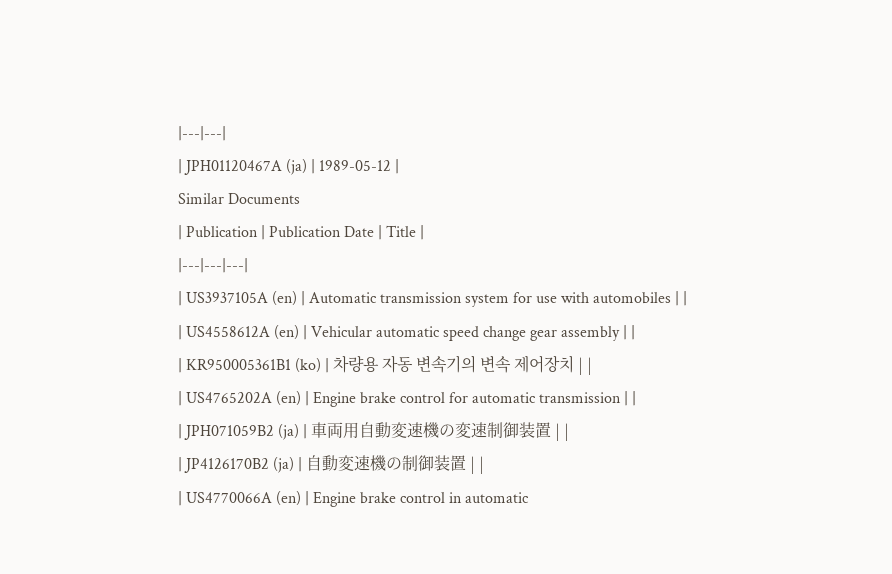|---|---|
| JPH01120467A (ja) | 1989-05-12 |
Similar Documents
| Publication | Publication Date | Title |
|---|---|---|
| US3937105A (en) | Automatic transmission system for use with automobiles | |
| US4558612A (en) | Vehicular automatic speed change gear assembly | |
| KR950005361B1 (ko) | 차량용 자동 변속기의 변속 제어장치 | |
| US4765202A (en) | Engine brake control for automatic transmission | |
| JPH071059B2 (ja) | 車両用自動変速機の変速制御装置 | |
| JP4126170B2 (ja) | 自動変速機の制御装置 | |
| US4770066A (en) | Engine brake control in automatic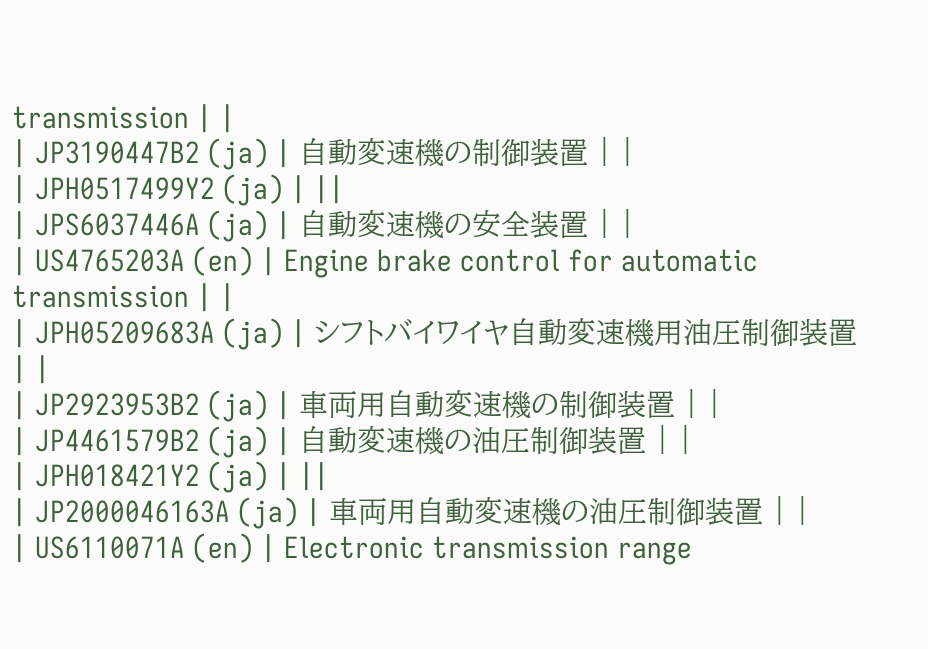transmission | |
| JP3190447B2 (ja) | 自動変速機の制御装置 | |
| JPH0517499Y2 (ja) | ||
| JPS6037446A (ja) | 自動変速機の安全装置 | |
| US4765203A (en) | Engine brake control for automatic transmission | |
| JPH05209683A (ja) | シフトバイワイヤ自動変速機用油圧制御装置 | |
| JP2923953B2 (ja) | 車両用自動変速機の制御装置 | |
| JP4461579B2 (ja) | 自動変速機の油圧制御装置 | |
| JPH018421Y2 (ja) | ||
| JP2000046163A (ja) | 車両用自動変速機の油圧制御装置 | |
| US6110071A (en) | Electronic transmission range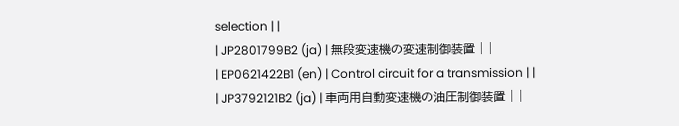selection | |
| JP2801799B2 (ja) | 無段変速機の変速制御装置 | |
| EP0621422B1 (en) | Control circuit for a transmission | |
| JP3792121B2 (ja) | 車両用自動変速機の油圧制御装置 | |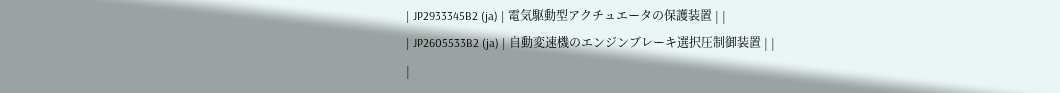| JP2933345B2 (ja) | 電気駆動型アクチュエータの保護装置 | |
| JP2605533B2 (ja) | 自動変速機のエンジンブレーキ選択圧制御装置 | |
|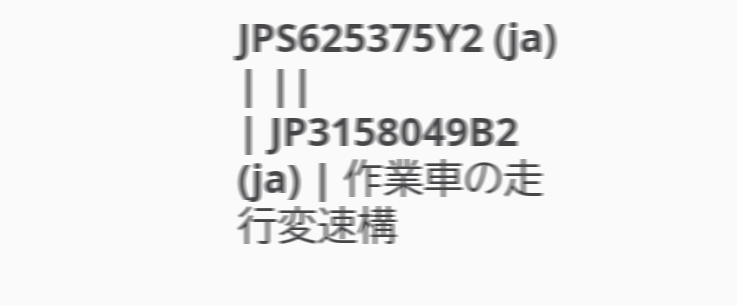JPS625375Y2 (ja) | ||
| JP3158049B2 (ja) | 作業車の走行変速構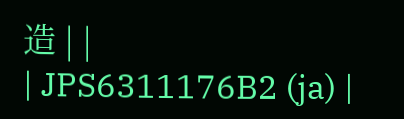造 | |
| JPS6311176B2 (ja) |